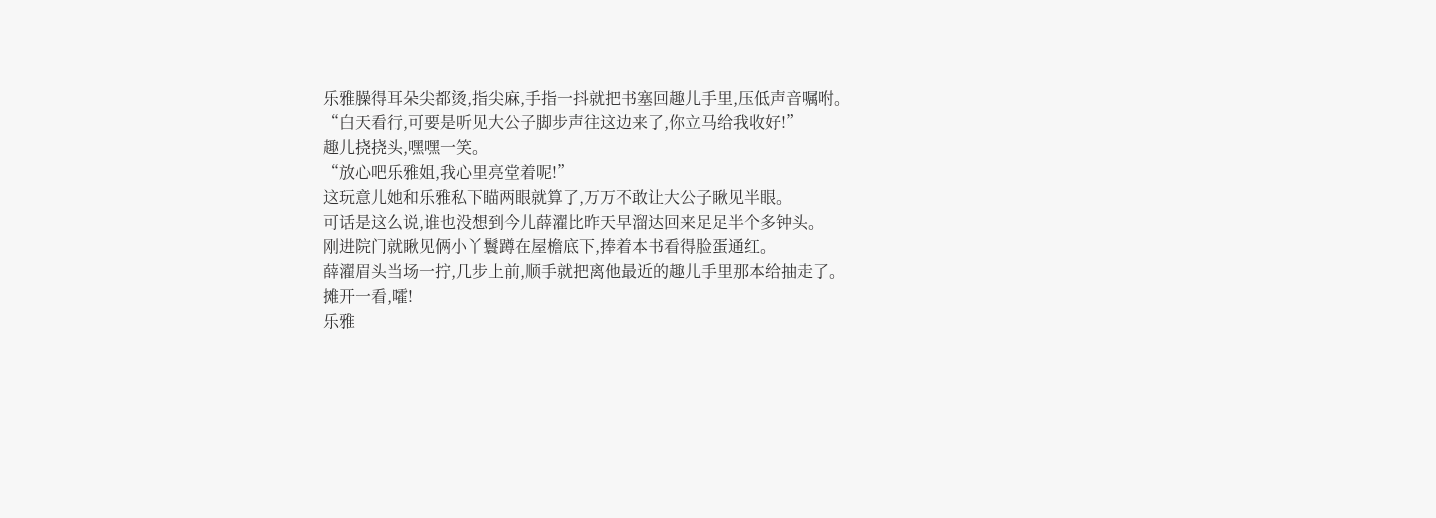乐雅臊得耳朵尖都烫,指尖麻,手指一抖就把书塞回趣儿手里,压低声音嘱咐。
“白天看行,可要是听见大公子脚步声往这边来了,你立马给我收好!”
趣儿挠挠头,嘿嘿一笑。
“放心吧乐雅姐,我心里亮堂着呢!”
这玩意儿她和乐雅私下瞄两眼就算了,万万不敢让大公子瞅见半眼。
可话是这么说,谁也没想到今儿薛濯比昨天早溜达回来足足半个多钟头。
刚进院门就瞅见俩小丫鬟蹲在屋檐底下,捧着本书看得脸蛋通红。
薛濯眉头当场一拧,几步上前,顺手就把离他最近的趣儿手里那本给抽走了。
摊开一看,嚯!
乐雅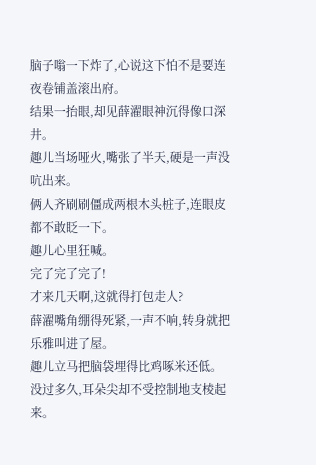脑子嗡一下炸了,心说这下怕不是要连夜卷铺盖滚出府。
结果一抬眼,却见薛濯眼神沉得像口深井。
趣儿当场哑火,嘴张了半天,硬是一声没吭出来。
俩人齐刷刷僵成两根木头桩子,连眼皮都不敢眨一下。
趣儿心里狂喊。
完了完了完了!
才来几天啊,这就得打包走人?
薛濯嘴角绷得死紧,一声不响,转身就把乐雅叫进了屋。
趣儿立马把脑袋埋得比鸡啄米还低。
没过多久,耳朵尖却不受控制地支棱起来。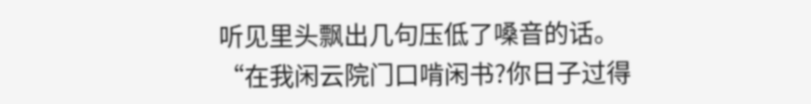听见里头飘出几句压低了嗓音的话。
“在我闲云院门口啃闲书?你日子过得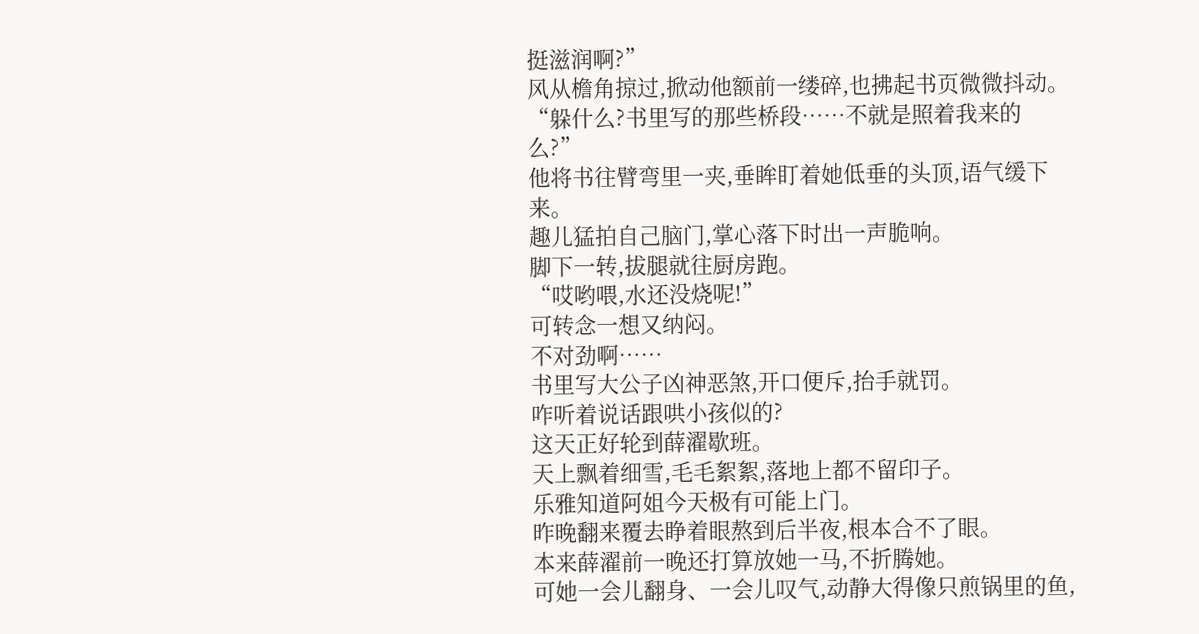挺滋润啊?”
风从檐角掠过,掀动他额前一缕碎,也拂起书页微微抖动。
“躲什么?书里写的那些桥段……不就是照着我来的么?”
他将书往臂弯里一夹,垂眸盯着她低垂的头顶,语气缓下来。
趣儿猛拍自己脑门,掌心落下时出一声脆响。
脚下一转,拔腿就往厨房跑。
“哎哟喂,水还没烧呢!”
可转念一想又纳闷。
不对劲啊……
书里写大公子凶神恶煞,开口便斥,抬手就罚。
咋听着说话跟哄小孩似的?
这天正好轮到薛濯歇班。
天上飘着细雪,毛毛絮絮,落地上都不留印子。
乐雅知道阿姐今天极有可能上门。
昨晚翻来覆去睁着眼熬到后半夜,根本合不了眼。
本来薛濯前一晚还打算放她一马,不折腾她。
可她一会儿翻身、一会儿叹气,动静大得像只煎锅里的鱼,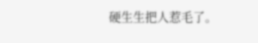硬生生把人惹毛了。